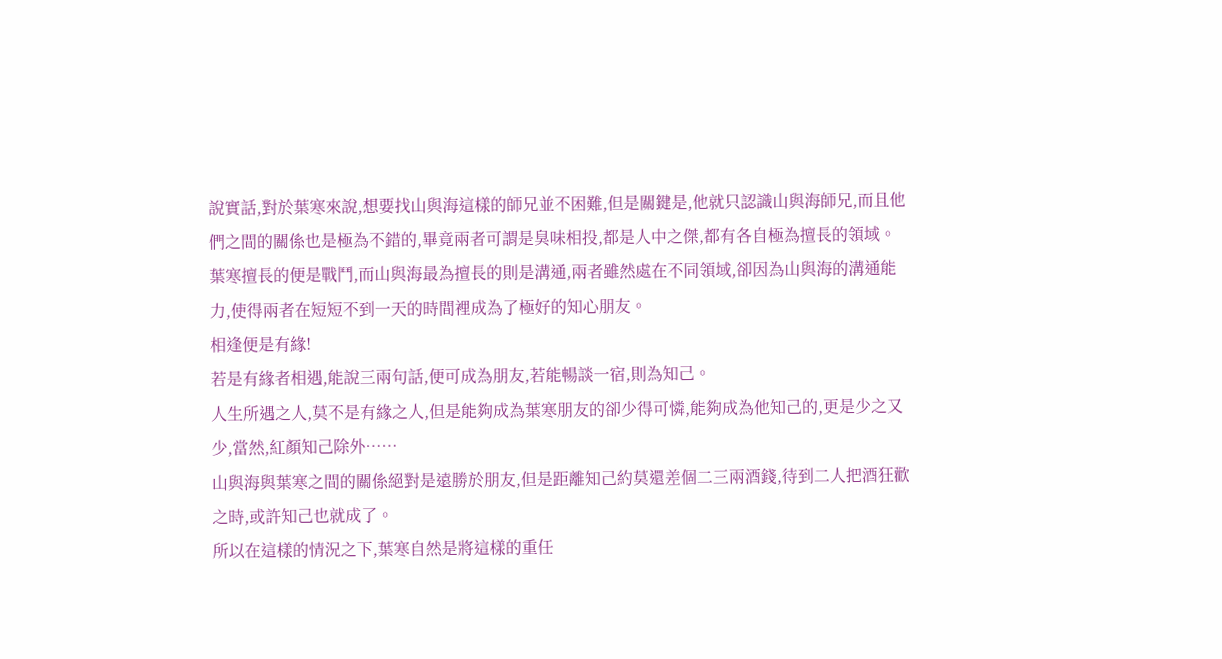說實話,對於葉寒來說,想要找山與海這樣的師兄並不困難,但是關鍵是,他就只認識山與海師兄,而且他們之間的關係也是極為不錯的,畢竟兩者可謂是臭味相投,都是人中之傑,都有各自極為擅長的領域。
葉寒擅長的便是戰鬥,而山與海最為擅長的則是溝通,兩者雖然處在不同領域,卻因為山與海的溝通能力,使得兩者在短短不到一天的時間裡成為了極好的知心朋友。
相逢便是有緣!
若是有緣者相遇,能說三兩句話,便可成為朋友,若能暢談一宿,則為知己。
人生所遇之人,莫不是有緣之人,但是能夠成為葉寒朋友的卻少得可憐,能夠成為他知己的,更是少之又少,當然,紅顏知己除外……
山與海與葉寒之間的關係絕對是遠勝於朋友,但是距離知己約莫還差個二三兩酒錢,待到二人把酒狂歡之時,或許知己也就成了。
所以在這樣的情況之下,葉寒自然是將這樣的重任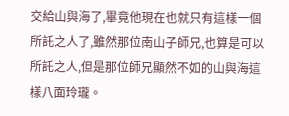交給山與海了,畢竟他現在也就只有這樣一個所託之人了,雖然那位南山子師兄,也算是可以所託之人,但是那位師兄顯然不如的山與海這樣八面玲瓏。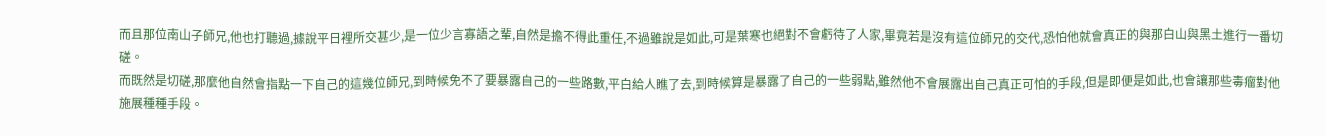而且那位南山子師兄,他也打聽過,據說平日裡所交甚少,是一位少言寡語之輩,自然是擔不得此重任,不過雖說是如此,可是葉寒也絕對不會虧待了人家,畢竟若是沒有這位師兄的交代,恐怕他就會真正的與那白山與黑土進行一番切磋。
而既然是切磋,那麼他自然會指點一下自己的這幾位師兄,到時候免不了要暴露自己的一些路數,平白給人瞧了去,到時候算是暴露了自己的一些弱點,雖然他不會展露出自己真正可怕的手段,但是即便是如此,也會讓那些毒瘤對他施展種種手段。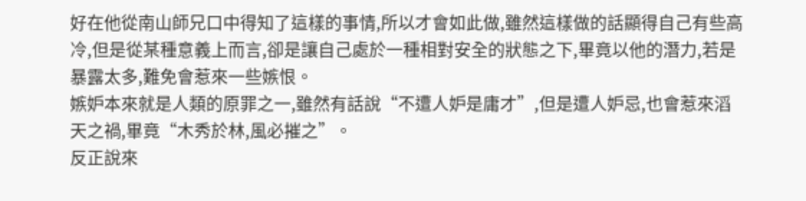好在他從南山師兄口中得知了這樣的事情,所以才會如此做,雖然這樣做的話顯得自己有些高冷,但是從某種意義上而言,卻是讓自己處於一種相對安全的狀態之下,畢竟以他的潛力,若是暴露太多,難免會惹來一些嫉恨。
嫉妒本來就是人類的原罪之一,雖然有話說“不遭人妒是庸才”,但是遭人妒忌,也會惹來滔天之禍,畢竟“木秀於林,風必摧之”。
反正說來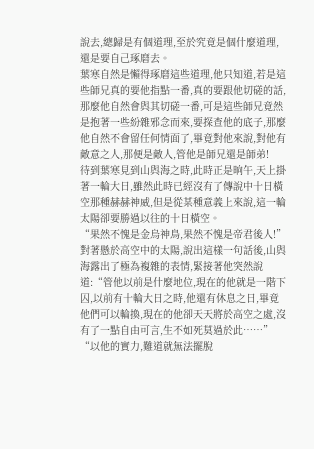說去,總歸是有個道理,至於究竟是個什麼道理,還是要自己琢磨去。
葉寒自然是懶得琢磨這些道理,他只知道,若是這些師兄真的要他指點一番,真的要跟他切磋的話,那麼他自然會與其切磋一番,可是這些師兄竟然是抱著一些紛雜邪念而來,要探查他的底子,那麼他自然不會留任何情面了,畢竟對他來說,對他有敵意之人,那便是敵人,管他是師兄還是師弟!
待到葉寒見到山與海之時,此時正是晌午,天上掛著一輪大日,雖然此時已經沒有了傳說中十日橫空那種赫赫神威,但是從某種意義上來說,這一輪太陽卻要勝過以往的十日橫空。
“果然不愧是金烏神鳥,果然不愧是帝君後人!”
對著懸於高空中的太陽,說出這樣一句話後,山與海露出了極為複雜的表情,緊接著他突然說道:“管他以前是什麼地位,現在的他就是一階下囚,以前有十輪大日之時,他還有休息之日,畢竟他們可以輪換,現在的他卻天天將於高空之處,沒有了一點自由可言,生不如死莫過於此……”
“以他的實力,難道就無法擺脫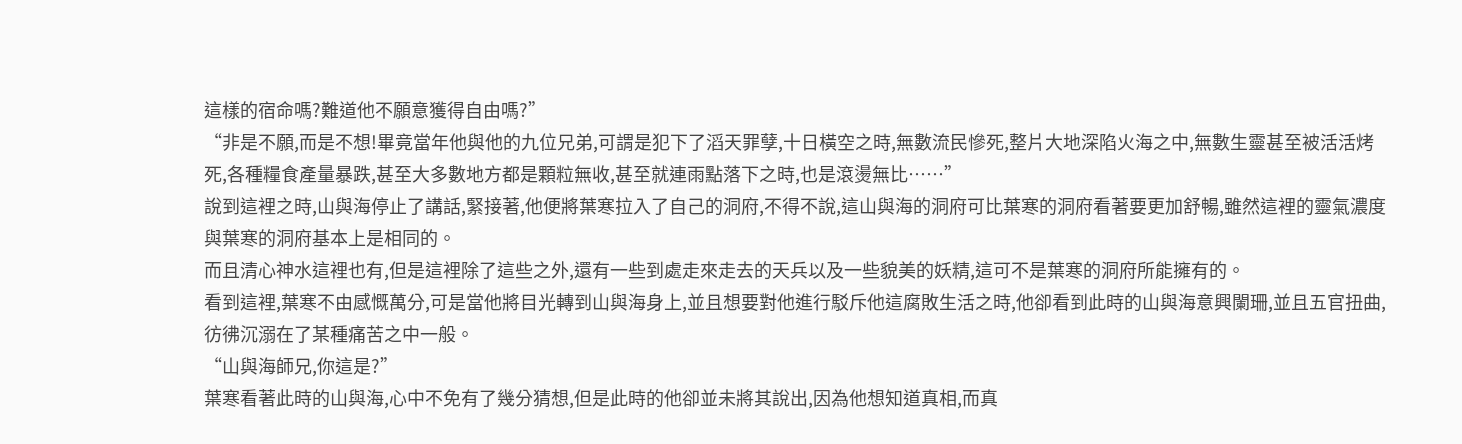這樣的宿命嗎?難道他不願意獲得自由嗎?”
“非是不願,而是不想!畢竟當年他與他的九位兄弟,可謂是犯下了滔天罪孽,十日橫空之時,無數流民慘死,整片大地深陷火海之中,無數生靈甚至被活活烤死,各種糧食產量暴跌,甚至大多數地方都是顆粒無收,甚至就連雨點落下之時,也是滾燙無比……”
說到這裡之時,山與海停止了講話,緊接著,他便將葉寒拉入了自己的洞府,不得不說,這山與海的洞府可比葉寒的洞府看著要更加舒暢,雖然這裡的靈氣濃度與葉寒的洞府基本上是相同的。
而且清心神水這裡也有,但是這裡除了這些之外,還有一些到處走來走去的天兵以及一些貌美的妖精,這可不是葉寒的洞府所能擁有的。
看到這裡,葉寒不由感慨萬分,可是當他將目光轉到山與海身上,並且想要對他進行駁斥他這腐敗生活之時,他卻看到此時的山與海意興闌珊,並且五官扭曲,彷彿沉溺在了某種痛苦之中一般。
“山與海師兄,你這是?”
葉寒看著此時的山與海,心中不免有了幾分猜想,但是此時的他卻並未將其說出,因為他想知道真相,而真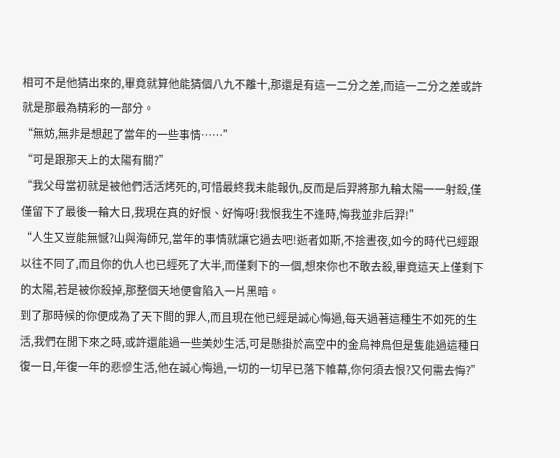相可不是他猜出來的,畢竟就算他能猜個八九不離十,那還是有這一二分之差,而這一二分之差或許就是那最為精彩的一部分。
“無妨,無非是想起了當年的一些事情……”
“可是跟那天上的太陽有關?”
“我父母當初就是被他們活活烤死的,可惜最終我未能報仇,反而是后羿將那九輪太陽一一射殺,僅僅留下了最後一輪大日,我現在真的好恨、好悔呀!我恨我生不逢時,悔我並非后羿!”
“人生又豈能無憾?山與海師兄,當年的事情就讓它過去吧!逝者如斯,不捨晝夜,如今的時代已經跟以往不同了,而且你的仇人也已經死了大半,而僅剩下的一個,想來你也不敢去殺,畢竟這天上僅剩下的太陽,若是被你殺掉,那整個天地便會陷入一片黑暗。
到了那時候的你便成為了天下間的罪人,而且現在他已經是誠心悔過,每天過著這種生不如死的生活,我們在閒下來之時,或許還能過一些美妙生活,可是懸掛於高空中的金烏神鳥但是隻能過這種日復一日,年復一年的悲慘生活,他在誠心悔過,一切的一切早已落下帷幕,你何須去恨?又何需去悔?”